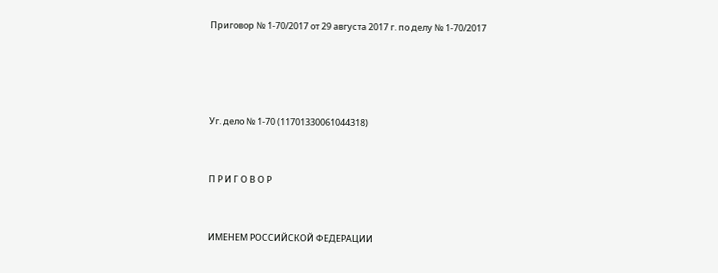Приговор № 1-70/2017 от 29 августа 2017 г. по делу № 1-70/2017




Уг. дело № 1-70 (11701330061044318)


П Р И Г О В О Р


ИМЕНЕМ РОССИЙСКОЙ ФЕДЕРАЦИИ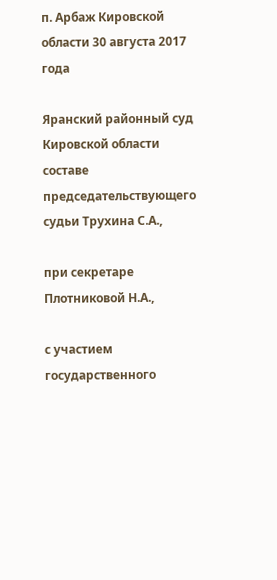п. Арбаж Кировской области 30 августа 2017 года

Яранский районный суд Кировской области составе председательствующего судьи Трухина С.А.,

при секретаре Плотниковой Н.А.,

с участием государственного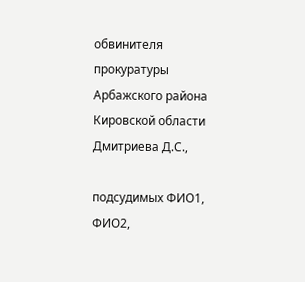обвинителя прокуратуры Арбажского района Кировской области Дмитриева Д.С.,

подсудимых ФИО1, ФИО2,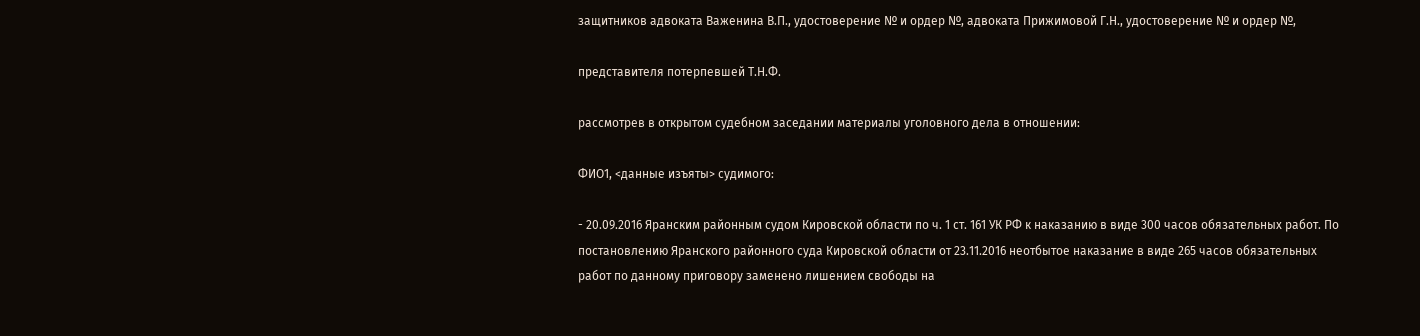защитников адвоката Важенина В.П., удостоверение № и ордер №, адвоката Прижимовой Г.Н., удостоверение № и ордер №,

представителя потерпевшей Т.Н.Ф.

рассмотрев в открытом судебном заседании материалы уголовного дела в отношении:

ФИО1, <данные изъяты> судимого:

- 20.09.2016 Яранским районным судом Кировской области по ч. 1 ст. 161 УК РФ к наказанию в виде 300 часов обязательных работ. По постановлению Яранского районного суда Кировской области от 23.11.2016 неотбытое наказание в виде 265 часов обязательных работ по данному приговору заменено лишением свободы на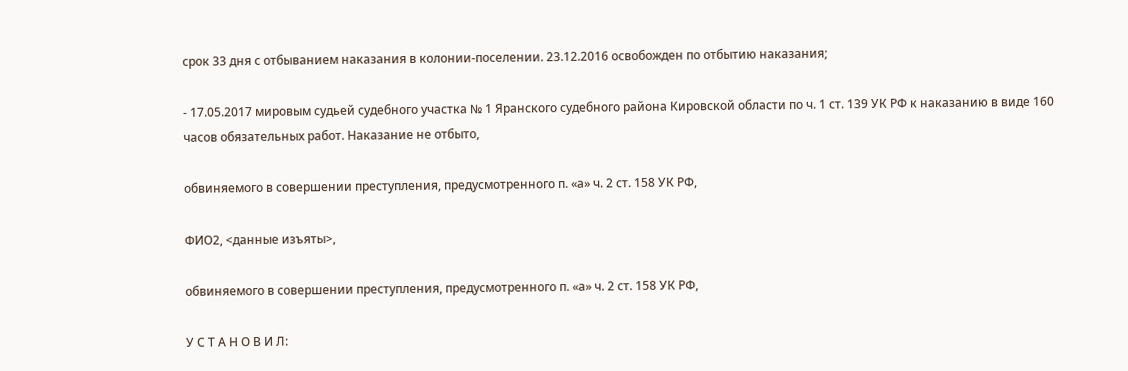срок 33 дня с отбыванием наказания в колонии-поселении. 23.12.2016 освобожден по отбытию наказания;

- 17.05.2017 мировым судьей судебного участка № 1 Яранского судебного района Кировской области по ч. 1 ст. 139 УК РФ к наказанию в виде 160 часов обязательных работ. Наказание не отбыто,

обвиняемого в совершении преступления, предусмотренного п. «а» ч. 2 ст. 158 УК РФ,

ФИО2, <данные изъяты>,

обвиняемого в совершении преступления, предусмотренного п. «а» ч. 2 ст. 158 УК РФ,

У С Т А Н О В И Л: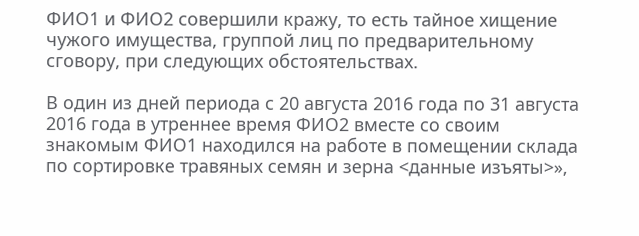ФИО1 и ФИО2 совершили кражу, то есть тайное хищение чужого имущества, группой лиц по предварительному сговору, при следующих обстоятельствах.

В один из дней периода с 20 августа 2016 года по 31 августа 2016 года в утреннее время ФИО2 вместе со своим знакомым ФИО1 находился на работе в помещении склада по сортировке травяных семян и зерна <данные изъяты>»,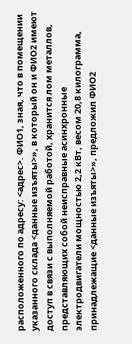расположенного по адресу: <адрес>. ФИО1, зная, что в помещении указанного склада <данные изъяты>», в который он и ФИО2 имеют доступ в связи с выполняемой работой, хранится лом металлов, представляющих собой неисправные асинхронные электродвигатели мощностью 2,2 кВт, весом 20,8 килограмма, принадлежащие <данные изъяты>», предложил ФИО2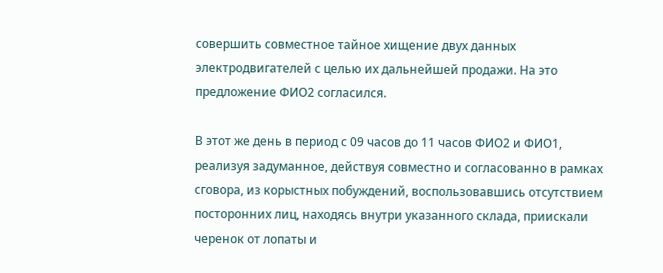совершить совместное тайное хищение двух данных электродвигателей с целью их дальнейшей продажи. На это предложение ФИО2 согласился.

В этот же день в период с 09 часов до 11 часов ФИО2 и ФИО1, реализуя задуманное, действуя совместно и согласованно в рамках сговора, из корыстных побуждений, воспользовавшись отсутствием посторонних лиц, находясь внутри указанного склада, приискали черенок от лопаты и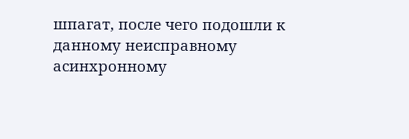шпагат, после чего подошли к данному неисправному асинхронному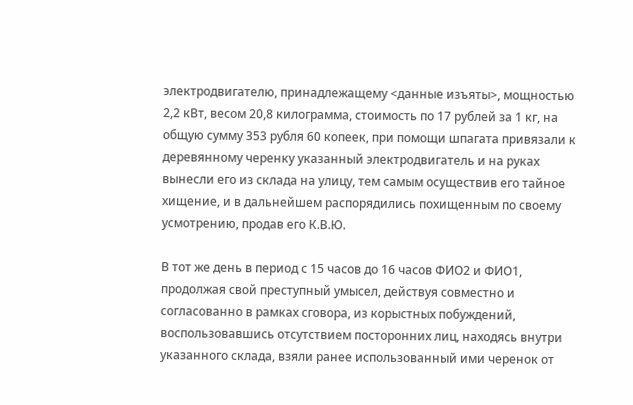электродвигателю, принадлежащему <данные изъяты>, мощностью 2,2 кВт, весом 20,8 килограмма, стоимость по 17 рублей за 1 кг, на общую сумму 353 рубля 60 копеек, при помощи шпагата привязали к деревянному черенку указанный электродвигатель и на руках вынесли его из склада на улицу, тем самым осуществив его тайное хищение, и в дальнейшем распорядились похищенным по своему усмотрению, продав его К.В.Ю.

В тот же день в период с 15 часов до 16 часов ФИО2 и ФИО1, продолжая свой преступный умысел, действуя совместно и согласованно в рамках сговора, из корыстных побуждений, воспользовавшись отсутствием посторонних лиц, находясь внутри указанного склада, взяли ранее использованный ими черенок от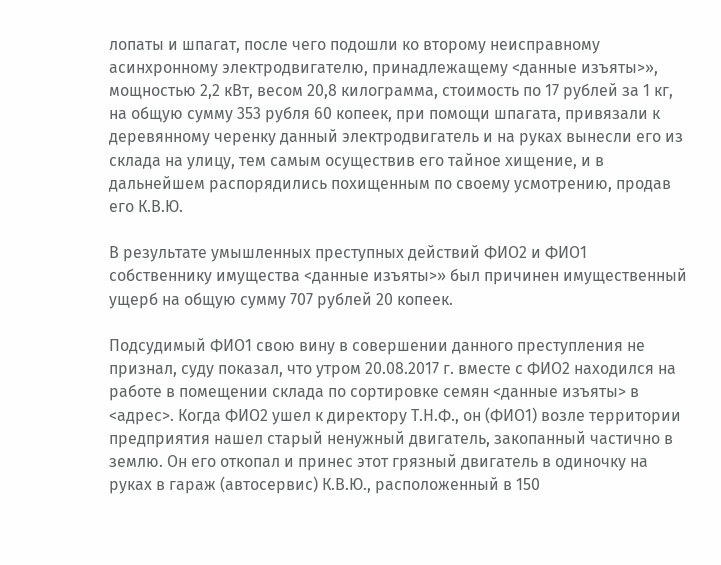лопаты и шпагат, после чего подошли ко второму неисправному асинхронному электродвигателю, принадлежащему <данные изъяты>», мощностью 2,2 кВт, весом 20,8 килограмма, стоимость по 17 рублей за 1 кг, на общую сумму 353 рубля 60 копеек, при помощи шпагата, привязали к деревянному черенку данный электродвигатель и на руках вынесли его из склада на улицу, тем самым осуществив его тайное хищение, и в дальнейшем распорядились похищенным по своему усмотрению, продав его К.В.Ю.

В результате умышленных преступных действий ФИО2 и ФИО1 собственнику имущества <данные изъяты>» был причинен имущественный ущерб на общую сумму 707 рублей 20 копеек.

Подсудимый ФИО1 свою вину в совершении данного преступления не признал, суду показал, что утром 20.08.2017 г. вместе с ФИО2 находился на работе в помещении склада по сортировке семян <данные изъяты> в <адрес>. Когда ФИО2 ушел к директору Т.Н.Ф., он (ФИО1) возле территории предприятия нашел старый ненужный двигатель, закопанный частично в землю. Он его откопал и принес этот грязный двигатель в одиночку на руках в гараж (автосервис) К.В.Ю., расположенный в 150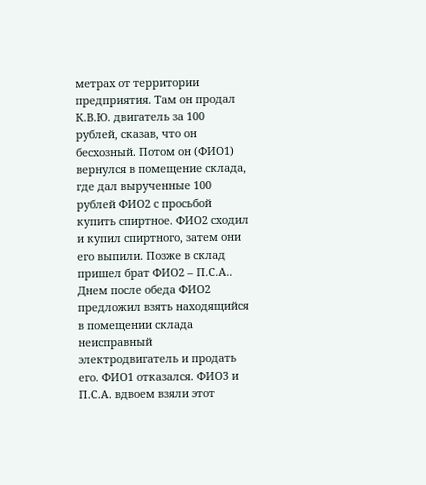метрах от территории предприятия. Там он продал К.В.Ю. двигатель за 100 рублей, сказав, что он бесхозный. Потом он (ФИО1) вернулся в помещение склада, где дал вырученные 100 рублей ФИО2 с просьбой купить спиртное. ФИО2 сходил и купил спиртного, затем они его выпили. Позже в склад пришел брат ФИО2 – П.С.А.. Днем после обеда ФИО2 предложил взять находящийся в помещении склада неисправный электродвигатель и продать его. ФИО1 отказался. ФИО3 и П.С.А. вдвоем взяли этот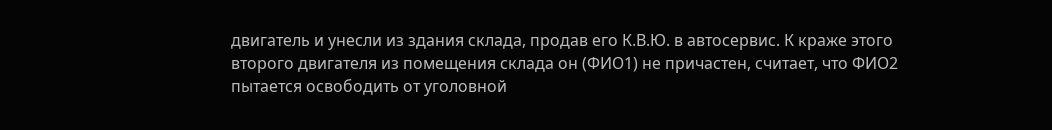двигатель и унесли из здания склада, продав его К.В.Ю. в автосервис. К краже этого второго двигателя из помещения склада он (ФИО1) не причастен, считает, что ФИО2 пытается освободить от уголовной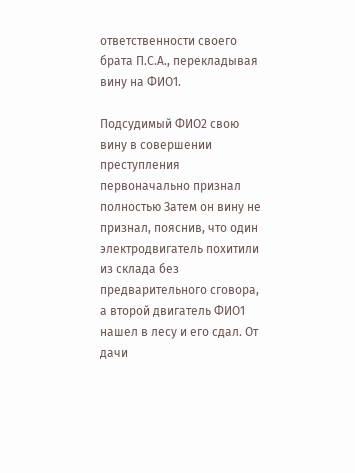ответственности своего брата П.С.А., перекладывая вину на ФИО1.

Подсудимый ФИО2 свою вину в совершении преступления первоначально признал полностью Затем он вину не признал, пояснив, что один электродвигатель похитили из склада без предварительного сговора, а второй двигатель ФИО1 нашел в лесу и его сдал. От дачи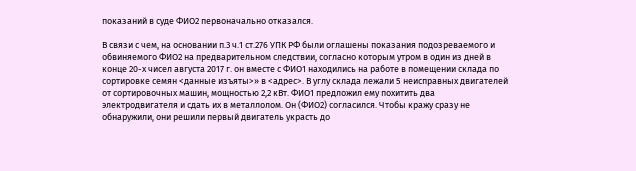показаний в суде ФИО2 первоначально отказался.

В связи с чем, на основании п.3 ч.1 ст.276 УПК РФ были оглашены показания подозреваемого и обвиняемого ФИО2 на предварительном следствии, согласно которым утром в один из дней в конце 20-х чисел августа 2017 г. он вместе с ФИО1 находились на работе в помещении склада по сортировке семян <данные изъяты>» в <адрес>. В углу склада лежали 5 неисправных двигателей от сортировочных машин, мощностью 2,2 кВт. ФИО1 предложил ему похитить два электродвигателя и сдать их в металлолом. Он (ФИО2) согласился. Чтобы кражу сразу не обнаружили, они решили первый двигатель украсть до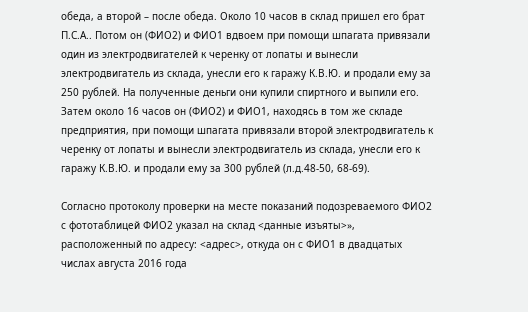обеда, а второй – после обеда. Около 10 часов в склад пришел его брат П.С.А.. Потом он (ФИО2) и ФИО1 вдвоем при помощи шпагата привязали один из электродвигателей к черенку от лопаты и вынесли электродвигатель из склада, унесли его к гаражу К.В.Ю. и продали ему за 250 рублей. На полученные деньги они купили спиртного и выпили его. Затем около 16 часов он (ФИО2) и ФИО1, находясь в том же складе предприятия, при помощи шпагата привязали второй электродвигатель к черенку от лопаты и вынесли электродвигатель из склада, унесли его к гаражу К.В.Ю. и продали ему за 300 рублей (л.д.48-50, 68-69).

Согласно протоколу проверки на месте показаний подозреваемого ФИО2 с фототаблицей ФИО2 указал на склад <данные изъяты>», расположенный по адресу: <адрес>, откуда он с ФИО1 в двадцатых числах августа 2016 года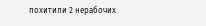похитили 2 нерабочих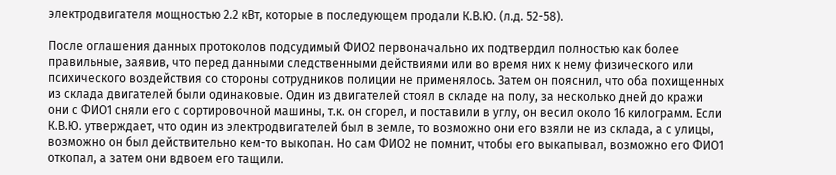электродвигателя мощностью 2.2 кВт, которые в последующем продали К.В.Ю. (л.д. 52-58).

После оглашения данных протоколов подсудимый ФИО2 первоначально их подтвердил полностью как более правильные, заявив, что перед данными следственными действиями или во время них к нему физического или психического воздействия со стороны сотрудников полиции не применялось. Затем он пояснил, что оба похищенных из склада двигателей были одинаковые. Один из двигателей стоял в складе на полу, за несколько дней до кражи они с ФИО1 сняли его с сортировочной машины, т.к. он сгорел, и поставили в углу, он весил около 16 килограмм. Если К.В.Ю. утверждает, что один из электродвигателей был в земле, то возможно они его взяли не из склада, а с улицы, возможно он был действительно кем-то выкопан. Но сам ФИО2 не помнит, чтобы его выкапывал, возможно его ФИО1 откопал, а затем они вдвоем его тащили.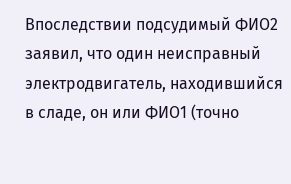Впоследствии подсудимый ФИО2 заявил, что один неисправный электродвигатель, находившийся в сладе, он или ФИО1 (точно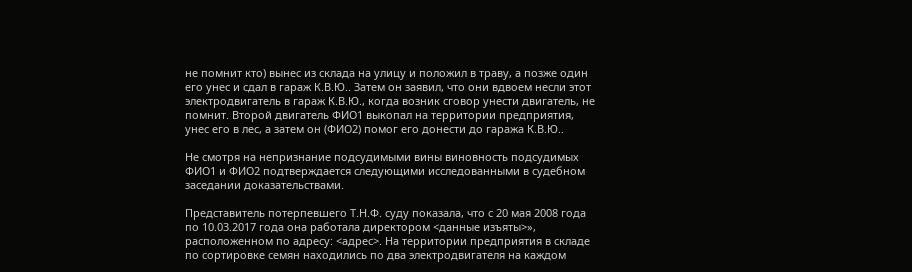не помнит кто) вынес из склада на улицу и положил в траву, а позже один его унес и сдал в гараж К.В.Ю.. Затем он заявил, что они вдвоем несли этот электродвигатель в гараж К.В.Ю., когда возник сговор унести двигатель, не помнит. Второй двигатель ФИО1 выкопал на территории предприятия, унес его в лес, а затем он (ФИО2) помог его донести до гаража К.В.Ю..

Не смотря на непризнание подсудимыми вины виновность подсудимых ФИО1 и ФИО2 подтверждается следующими исследованными в судебном заседании доказательствами.

Представитель потерпевшего Т.Н.Ф. суду показала, что с 20 мая 2008 года по 10.03.2017 года она работала директором <данные изъяты>», расположенном по адресу: <адрес>. На территории предприятия в складе по сортировке семян находились по два электродвигателя на каждом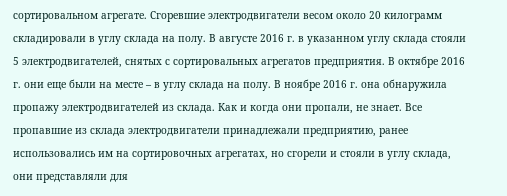сортировальном агрегате. Сгоревшие электродвигатели весом около 20 килограмм складировали в углу склада на полу. В августе 2016 г. в указанном углу склада стояли 5 электродвигателей, снятых с сортировальных агрегатов предприятия. В октябре 2016 г. они еще были на месте – в углу склада на полу. В ноябре 2016 г. она обнаружила пропажу электродвигателей из склада. Как и когда они пропали, не знает. Все пропавшие из склада электродвигатели принадлежали предприятию, ранее использовались им на сортировочных агрегатах, но сгорели и стояли в углу склада, они представляли для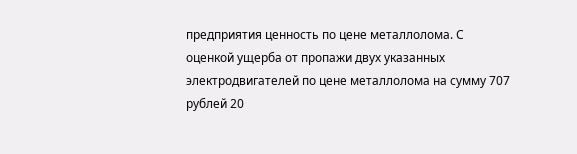предприятия ценность по цене металлолома. С оценкой ущерба от пропажи двух указанных электродвигателей по цене металлолома на сумму 707 рублей 20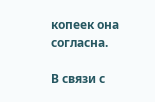копеек она согласна.

В связи с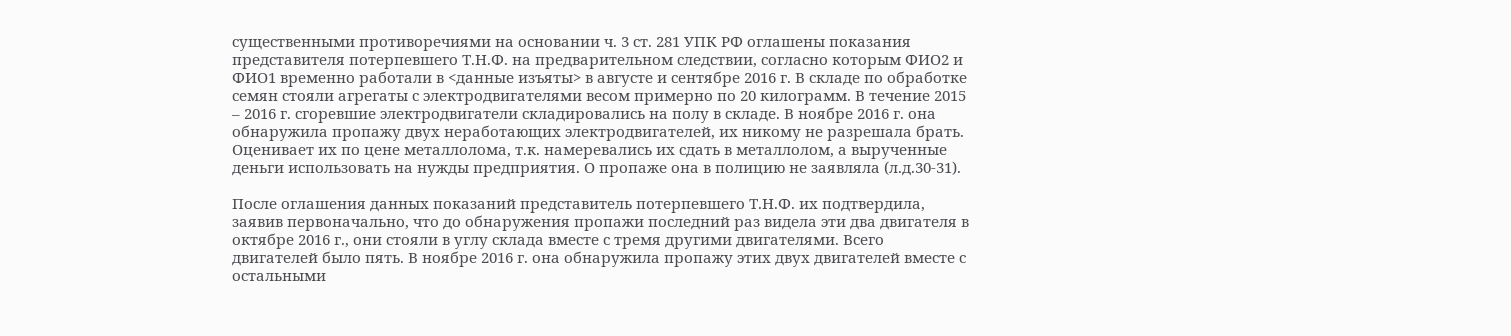существенными противоречиями на основании ч. 3 ст. 281 УПК РФ оглашены показания представителя потерпевшего Т.Н.Ф. на предварительном следствии, согласно которым ФИО2 и ФИО1 временно работали в <данные изъяты> в августе и сентябре 2016 г. В складе по обработке семян стояли агрегаты с электродвигателями весом примерно по 20 килограмм. В течение 2015 – 2016 г. сгоревшие электродвигатели складировались на полу в складе. В ноябре 2016 г. она обнаружила пропажу двух неработающих электродвигателей, их никому не разрешала брать. Оценивает их по цене металлолома, т.к. намеревались их сдать в металлолом, а вырученные деньги использовать на нужды предприятия. О пропаже она в полицию не заявляла (л.д.30-31).

После оглашения данных показаний представитель потерпевшего Т.Н.Ф. их подтвердила, заявив первоначально, что до обнаружения пропажи последний раз видела эти два двигателя в октябре 2016 г., они стояли в углу склада вместе с тремя другими двигателями. Всего двигателей было пять. В ноябре 2016 г. она обнаружила пропажу этих двух двигателей вместе с остальными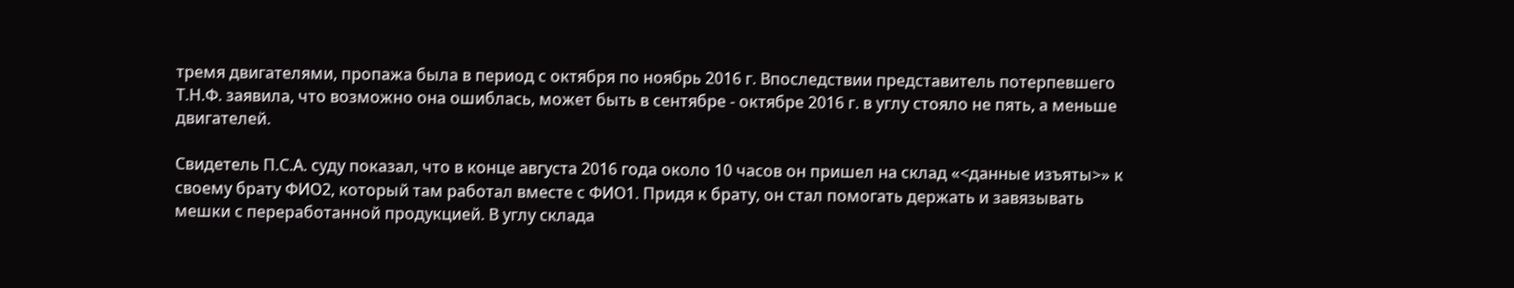тремя двигателями, пропажа была в период с октября по ноябрь 2016 г. Впоследствии представитель потерпевшего Т.Н.Ф. заявила, что возможно она ошиблась, может быть в сентябре - октябре 2016 г. в углу стояло не пять, а меньше двигателей.

Свидетель П.С.А. суду показал, что в конце августа 2016 года около 10 часов он пришел на склад «<данные изъяты>» к своему брату ФИО2, который там работал вместе с ФИО1. Придя к брату, он стал помогать держать и завязывать мешки с переработанной продукцией. В углу склада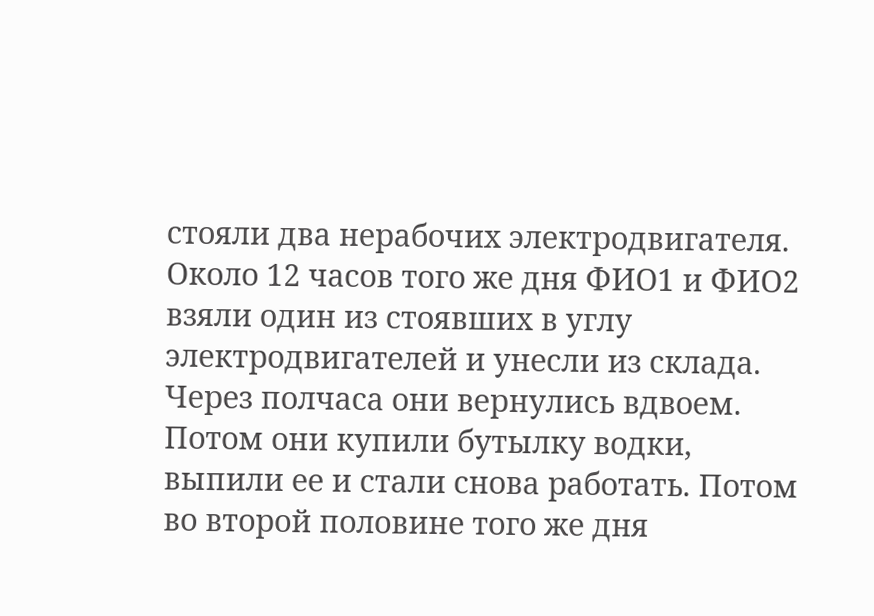стояли два нерабочих электродвигателя. Около 12 часов того же дня ФИО1 и ФИО2 взяли один из стоявших в углу электродвигателей и унесли из склада. Через полчаса они вернулись вдвоем. Потом они купили бутылку водки, выпили ее и стали снова работать. Потом во второй половине того же дня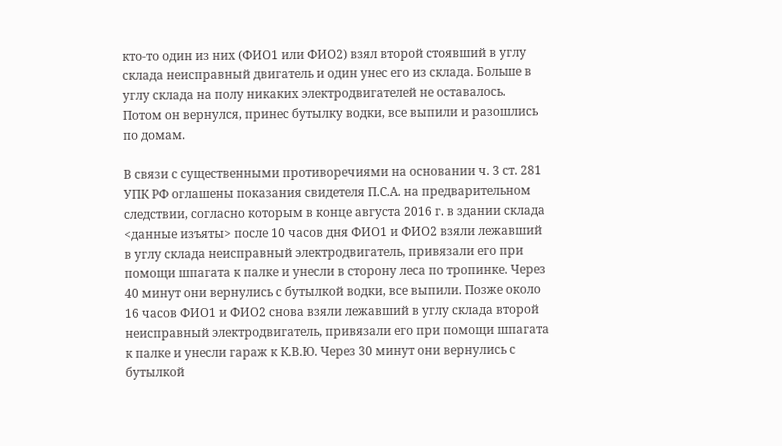кто-то один из них (ФИО1 или ФИО2) взял второй стоявший в углу склада неисправный двигатель и один унес его из склада. Больше в углу склада на полу никаких электродвигателей не оставалось. Потом он вернулся, принес бутылку водки, все выпили и разошлись по домам.

В связи с существенными противоречиями на основании ч. 3 ст. 281 УПК РФ оглашены показания свидетеля П.С.А. на предварительном следствии, согласно которым в конце августа 2016 г. в здании склада <данные изъяты> после 10 часов дня ФИО1 и ФИО2 взяли лежавший в углу склада неисправный электродвигатель, привязали его при помощи шпагата к палке и унесли в сторону леса по тропинке. Через 40 минут они вернулись с бутылкой водки, все выпили. Позже около 16 часов ФИО1 и ФИО2 снова взяли лежавший в углу склада второй неисправный электродвигатель, привязали его при помощи шпагата к палке и унесли гараж к К.В.Ю. Через 30 минут они вернулись с бутылкой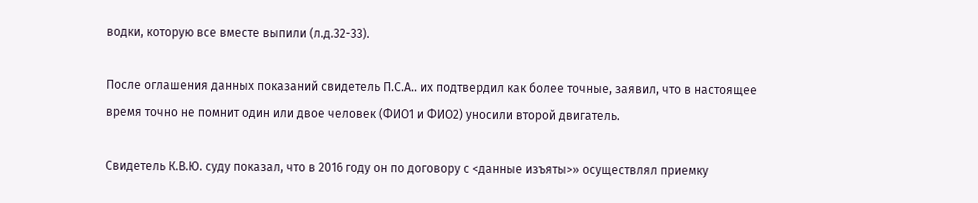водки, которую все вместе выпили (л.д.32-33).

После оглашения данных показаний свидетель П.С.А.. их подтвердил как более точные, заявил, что в настоящее время точно не помнит один или двое человек (ФИО1 и ФИО2) уносили второй двигатель.

Свидетель К.В.Ю. суду показал, что в 2016 году он по договору с <данные изъяты>» осуществлял приемку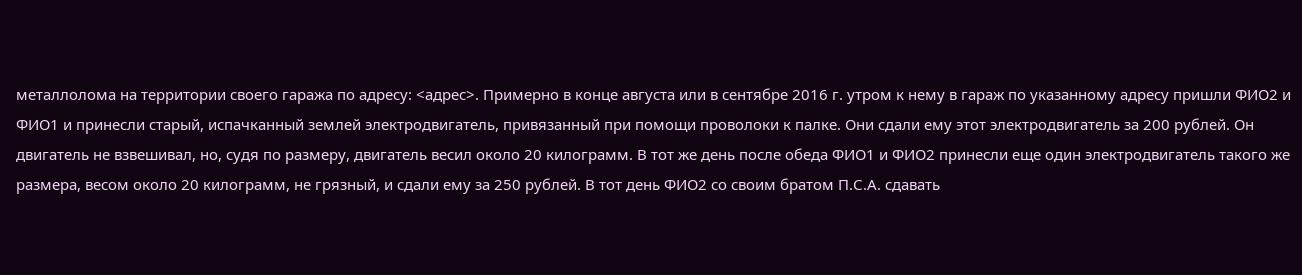металлолома на территории своего гаража по адресу: <адрес>. Примерно в конце августа или в сентябре 2016 г. утром к нему в гараж по указанному адресу пришли ФИО2 и ФИО1 и принесли старый, испачканный землей электродвигатель, привязанный при помощи проволоки к палке. Они сдали ему этот электродвигатель за 200 рублей. Он двигатель не взвешивал, но, судя по размеру, двигатель весил около 20 килограмм. В тот же день после обеда ФИО1 и ФИО2 принесли еще один электродвигатель такого же размера, весом около 20 килограмм, не грязный, и сдали ему за 250 рублей. В тот день ФИО2 со своим братом П.С.А. сдавать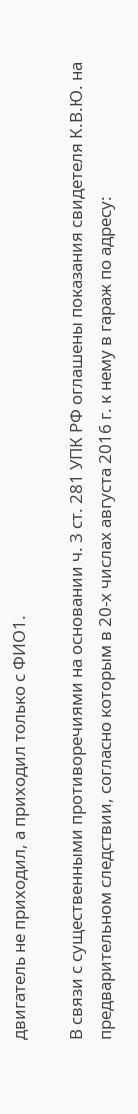двигатель не приходил, а приходил только с ФИО1.

В связи с существенными противоречиями на основании ч. 3 ст. 281 УПК РФ оглашены показания свидетеля К.В.Ю. на предварительном следствии, согласно которым в 20-х числах августа 2016 г. к нему в гараж по адресу: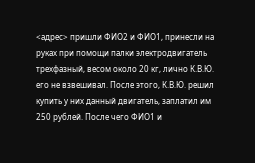<адрес> пришли ФИО2 и ФИО1, принесли на руках при помощи палки электродвигатель трехфазный, весом около 20 кг, лично К.В.Ю. его не взвешивал. После этого, К.В.Ю. решил купить у них данный двигатель, заплатил им 250 рублей. После чего ФИО1 и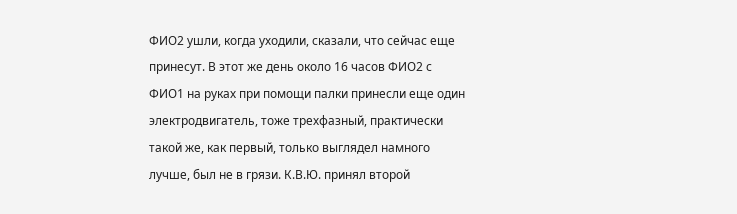ФИО2 ушли, когда уходили, сказали, что сейчас еще принесут. В этот же день около 16 часов ФИО2 с ФИО1 на руках при помощи палки принесли еще один электродвигатель, тоже трехфазный, практически такой же, как первый, только выглядел намного лучше, был не в грязи. К.В.Ю. принял второй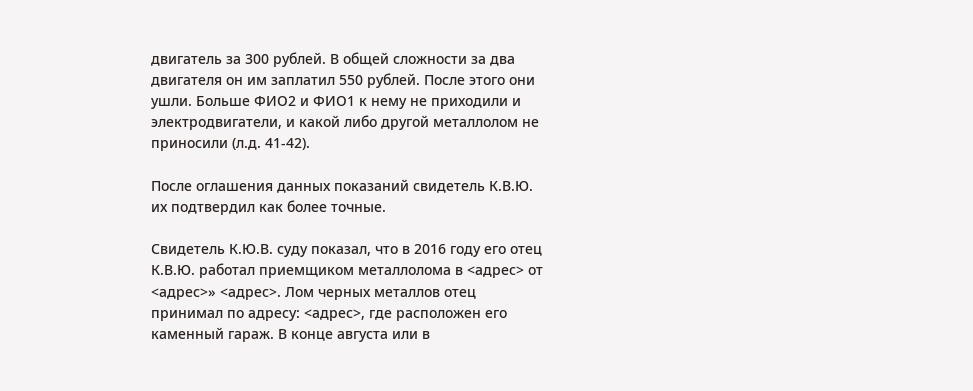двигатель за 300 рублей. В общей сложности за два двигателя он им заплатил 550 рублей. После этого они ушли. Больше ФИО2 и ФИО1 к нему не приходили и электродвигатели, и какой либо другой металлолом не приносили (л.д. 41-42).

После оглашения данных показаний свидетель К.В.Ю. их подтвердил как более точные.

Свидетель К.Ю.В. суду показал, что в 2016 году его отец К.В.Ю. работал приемщиком металлолома в <адрес> от <адрес>» <адрес>. Лом черных металлов отец принимал по адресу: <адрес>, где расположен его каменный гараж. В конце августа или в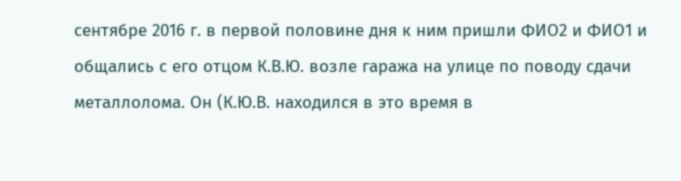сентябре 2016 г. в первой половине дня к ним пришли ФИО2 и ФИО1 и общались с его отцом К.В.Ю. возле гаража на улице по поводу сдачи металлолома. Он (К.Ю.В. находился в это время в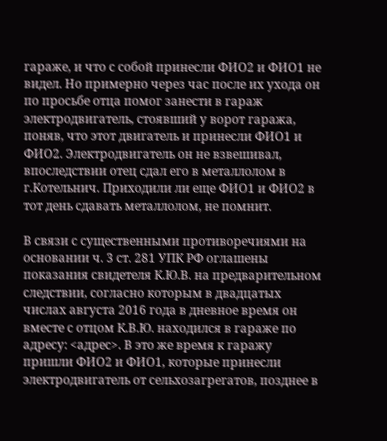гараже, и что с собой принесли ФИО2 и ФИО1 не видел. Но примерно через час после их ухода он по просьбе отца помог занести в гараж электродвигатель, стоявший у ворот гаража, поняв, что этот двигатель и принесли ФИО1 и ФИО2. Электродвигатель он не взвешивал, впоследствии отец сдал его в металлолом в г.Котельнич. Приходили ли еще ФИО1 и ФИО2 в тот день сдавать металлолом, не помнит.

В связи с существенными противоречиями на основании ч. 3 ст. 281 УПК РФ оглашены показания свидетеля К.Ю.В. на предварительном следствии, согласно которым в двадцатых числах августа 2016 года в дневное время он вместе с отцом К.В.Ю. находился в гараже по адресу: <адрес>. В это же время к гаражу пришли ФИО2 и ФИО1, которые принесли электродвигатель от сельхозагрегатов, позднее в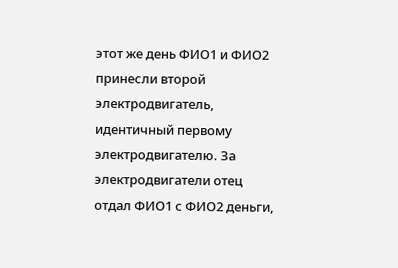этот же день ФИО1 и ФИО2 принесли второй электродвигатель, идентичный первому электродвигателю. За электродвигатели отец отдал ФИО1 с ФИО2 деньги,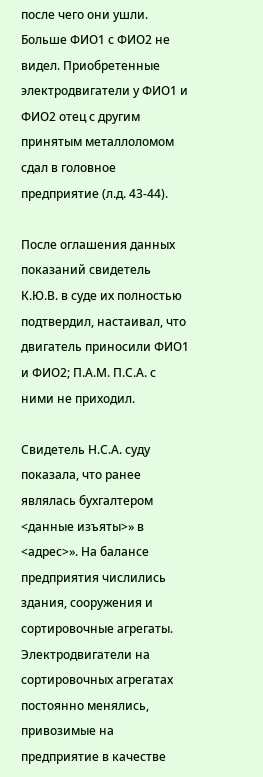после чего они ушли. Больше ФИО1 с ФИО2 не видел. Приобретенные электродвигатели у ФИО1 и ФИО2 отец с другим принятым металлоломом сдал в головное предприятие (л.д. 43-44).

После оглашения данных показаний свидетель К.Ю.В. в суде их полностью подтвердил, настаивал, что двигатель приносили ФИО1 и ФИО2; П.А.М. П.С.А. с ними не приходил.

Свидетель Н.С.А. суду показала, что ранее являлась бухгалтером <данные изъяты>» в <адрес>». На балансе предприятия числились здания, сооружения и сортировочные агрегаты. Электродвигатели на сортировочных агрегатах постоянно менялись, привозимые на предприятие в качестве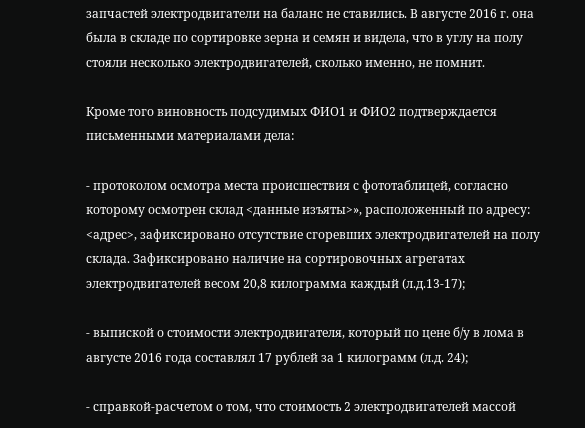запчастей электродвигатели на баланс не ставились. В августе 2016 г. она была в складе по сортировке зерна и семян и видела, что в углу на полу стояли несколько электродвигателей, сколько именно, не помнит.

Кроме того виновность подсудимых ФИО1 и ФИО2 подтверждается письменными материалами дела:

- протоколом осмотра места происшествия с фототаблицей, согласно которому осмотрен склад <данные изъяты>», расположенный по адресу: <адрес>, зафиксировано отсутствие сгоревших электродвигателей на полу склада. Зафиксировано наличие на сортировочных агрегатах электродвигателей весом 20,8 килограмма каждый (л.д.13-17);

- выпиской о стоимости электродвигателя, который по цене б/у в лома в августе 2016 года составлял 17 рублей за 1 килограмм (л.д. 24);

- справкой-расчетом о том, что стоимость 2 электродвигателей массой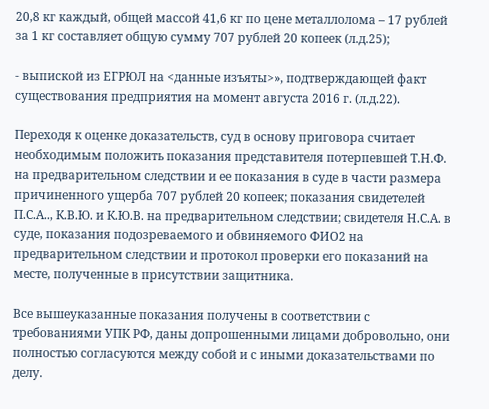20,8 кг каждый, общей массой 41,6 кг по цене металлолома – 17 рублей за 1 кг составляет общую сумму 707 рублей 20 копеек (л.д.25);

- выпиской из ЕГРЮЛ на <данные изъяты>», подтверждающей факт существования предприятия на момент августа 2016 г. (л.д.22).

Переходя к оценке доказательств, суд в основу приговора считает необходимым положить показания представителя потерпевшей Т.Н.Ф. на предварительном следствии и ее показания в суде в части размера причиненного ущерба 707 рублей 20 копеек; показания свидетелей П.С.А.., К.В.Ю. и К.Ю.В. на предварительном следствии; свидетеля Н.С.А. в суде, показания подозреваемого и обвиняемого ФИО2 на предварительном следствии и протокол проверки его показаний на месте, полученные в присутствии защитника.

Все вышеуказанные показания получены в соответствии с требованиями УПК РФ, даны допрошенными лицами добровольно, они полностью согласуются между собой и с иными доказательствами по делу.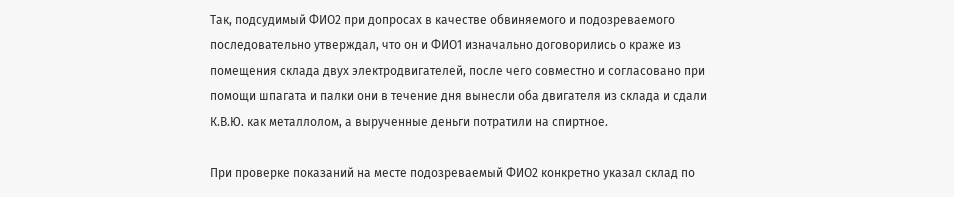Так, подсудимый ФИО2 при допросах в качестве обвиняемого и подозреваемого последовательно утверждал, что он и ФИО1 изначально договорились о краже из помещения склада двух электродвигателей, после чего совместно и согласовано при помощи шпагата и палки они в течение дня вынесли оба двигателя из склада и сдали К.В.Ю. как металлолом, а вырученные деньги потратили на спиртное.

При проверке показаний на месте подозреваемый ФИО2 конкретно указал склад по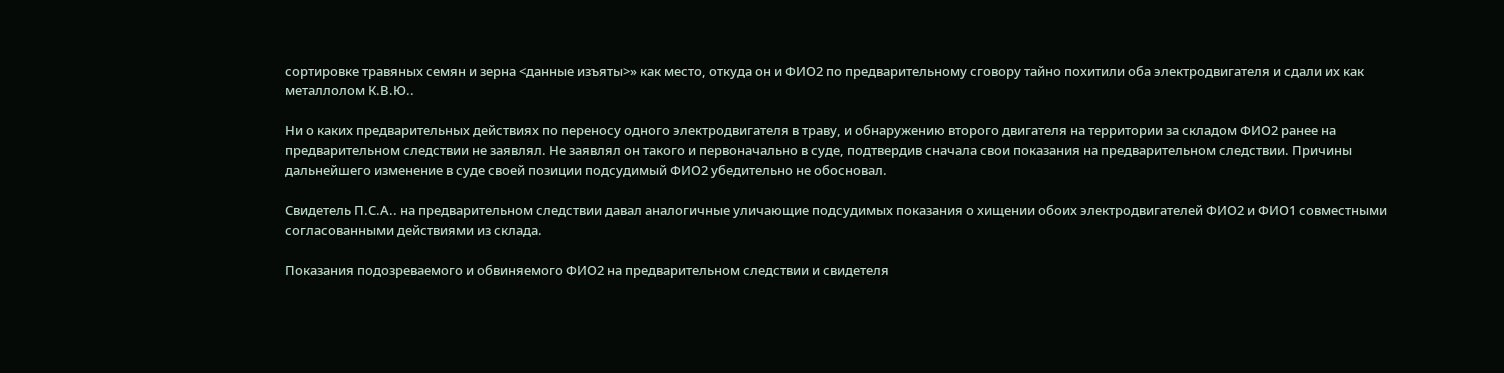сортировке травяных семян и зерна <данные изъяты>» как место, откуда он и ФИО2 по предварительному сговору тайно похитили оба электродвигателя и сдали их как металлолом К.В.Ю..

Ни о каких предварительных действиях по переносу одного электродвигателя в траву, и обнаружению второго двигателя на территории за складом ФИО2 ранее на предварительном следствии не заявлял. Не заявлял он такого и первоначально в суде, подтвердив сначала свои показания на предварительном следствии. Причины дальнейшего изменение в суде своей позиции подсудимый ФИО2 убедительно не обосновал.

Свидетель П.С.А.. на предварительном следствии давал аналогичные уличающие подсудимых показания о хищении обоих электродвигателей ФИО2 и ФИО1 совместными согласованными действиями из склада.

Показания подозреваемого и обвиняемого ФИО2 на предварительном следствии и свидетеля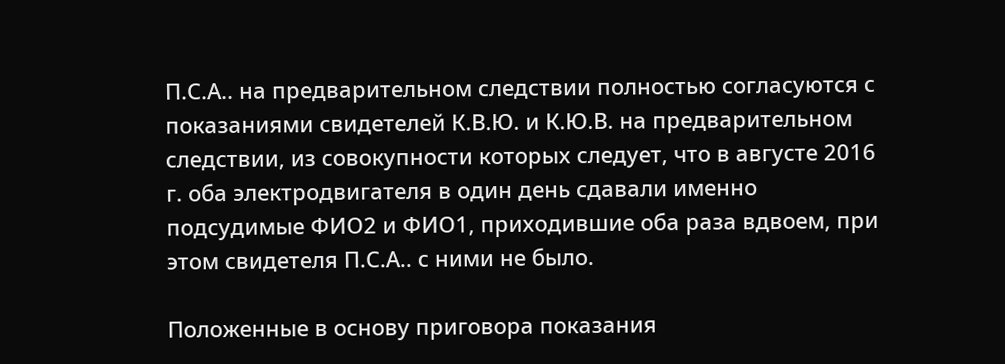П.С.А.. на предварительном следствии полностью согласуются с показаниями свидетелей К.В.Ю. и К.Ю.В. на предварительном следствии, из совокупности которых следует, что в августе 2016 г. оба электродвигателя в один день сдавали именно подсудимые ФИО2 и ФИО1, приходившие оба раза вдвоем, при этом свидетеля П.С.А.. с ними не было.

Положенные в основу приговора показания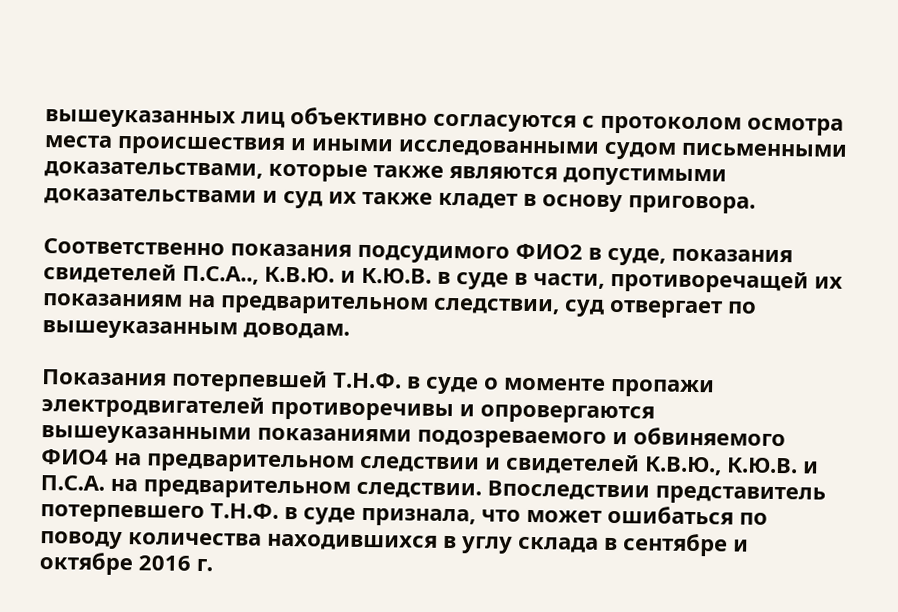вышеуказанных лиц объективно согласуются с протоколом осмотра места происшествия и иными исследованными судом письменными доказательствами, которые также являются допустимыми доказательствами и суд их также кладет в основу приговора.

Соответственно показания подсудимого ФИО2 в суде, показания свидетелей П.С.А.., К.В.Ю. и К.Ю.В. в суде в части, противоречащей их показаниям на предварительном следствии, суд отвергает по вышеуказанным доводам.

Показания потерпевшей Т.Н.Ф. в суде о моменте пропажи электродвигателей противоречивы и опровергаются вышеуказанными показаниями подозреваемого и обвиняемого ФИО4 на предварительном следствии и свидетелей К.В.Ю., К.Ю.В. и П.С.А. на предварительном следствии. Впоследствии представитель потерпевшего Т.Н.Ф. в суде признала, что может ошибаться по поводу количества находившихся в углу склада в сентябре и октябре 2016 г.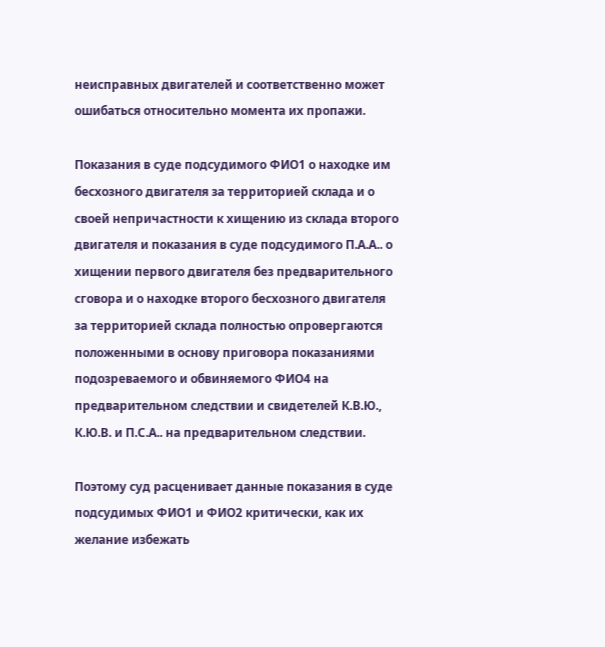неисправных двигателей и соответственно может ошибаться относительно момента их пропажи.

Показания в суде подсудимого ФИО1 о находке им бесхозного двигателя за территорией склада и о своей непричастности к хищению из склада второго двигателя и показания в суде подсудимого П.А.А.. о хищении первого двигателя без предварительного сговора и о находке второго бесхозного двигателя за территорией склада полностью опровергаются положенными в основу приговора показаниями подозреваемого и обвиняемого ФИО4 на предварительном следствии и свидетелей К.В.Ю., К.Ю.В. и П.С.А.. на предварительном следствии.

Поэтому суд расценивает данные показания в суде подсудимых ФИО1 и ФИО2 критически, как их желание избежать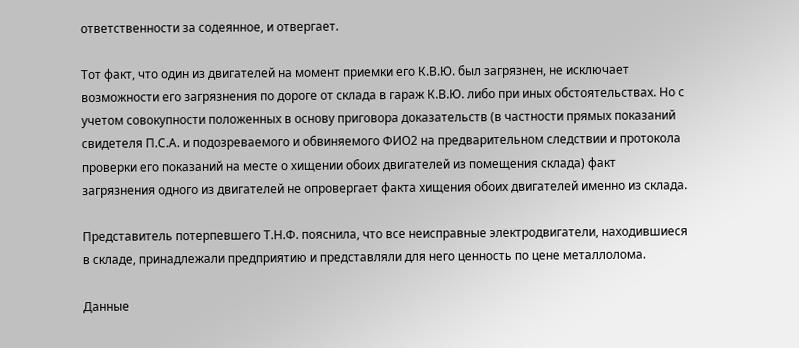ответственности за содеянное, и отвергает.

Тот факт, что один из двигателей на момент приемки его К.В.Ю. был загрязнен, не исключает возможности его загрязнения по дороге от склада в гараж К.В.Ю. либо при иных обстоятельствах. Но с учетом совокупности положенных в основу приговора доказательств (в частности прямых показаний свидетеля П.С.А. и подозреваемого и обвиняемого ФИО2 на предварительном следствии и протокола проверки его показаний на месте о хищении обоих двигателей из помещения склада) факт загрязнения одного из двигателей не опровергает факта хищения обоих двигателей именно из склада.

Представитель потерпевшего Т.Н.Ф. пояснила, что все неисправные электродвигатели, находившиеся в складе, принадлежали предприятию и представляли для него ценность по цене металлолома.

Данные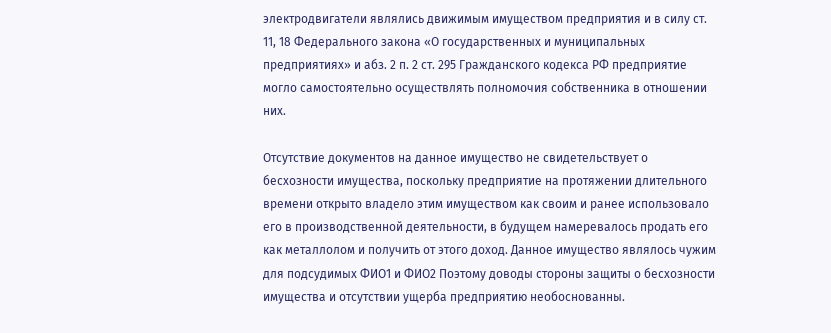электродвигатели являлись движимым имуществом предприятия и в силу ст. 11, 18 Федерального закона «О государственных и муниципальных предприятиях» и абз. 2 п. 2 ст. 295 Гражданского кодекса РФ предприятие могло самостоятельно осуществлять полномочия собственника в отношении них.

Отсутствие документов на данное имущество не свидетельствует о бесхозности имущества, поскольку предприятие на протяжении длительного времени открыто владело этим имуществом как своим и ранее использовало его в производственной деятельности, в будущем намеревалось продать его как металлолом и получить от этого доход. Данное имущество являлось чужим для подсудимых ФИО1 и ФИО2 Поэтому доводы стороны защиты о бесхозности имущества и отсутствии ущерба предприятию необоснованны.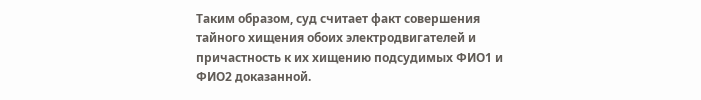Таким образом, суд считает факт совершения тайного хищения обоих электродвигателей и причастность к их хищению подсудимых ФИО1 и ФИО2 доказанной.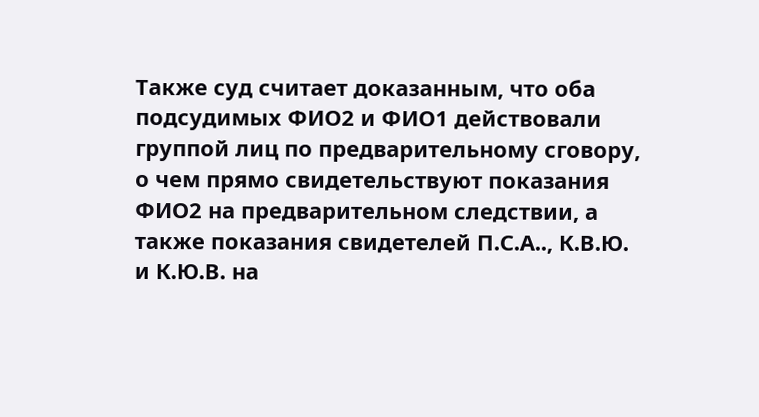Также суд считает доказанным, что оба подсудимых ФИО2 и ФИО1 действовали группой лиц по предварительному сговору, о чем прямо свидетельствуют показания ФИО2 на предварительном следствии, а также показания свидетелей П.С.А.., К.В.Ю. и К.Ю.В. на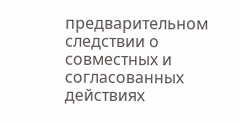предварительном следствии о совместных и согласованных действиях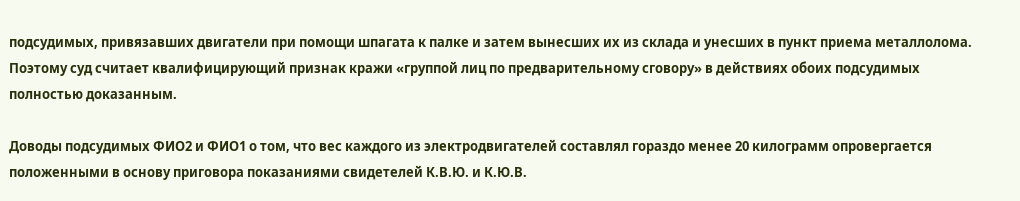подсудимых, привязавших двигатели при помощи шпагата к палке и затем вынесших их из склада и унесших в пункт приема металлолома. Поэтому суд считает квалифицирующий признак кражи «группой лиц по предварительному сговору» в действиях обоих подсудимых полностью доказанным.

Доводы подсудимых ФИО2 и ФИО1 о том, что вес каждого из электродвигателей составлял гораздо менее 20 килограмм опровергается положенными в основу приговора показаниями свидетелей К.В.Ю. и К.Ю.В.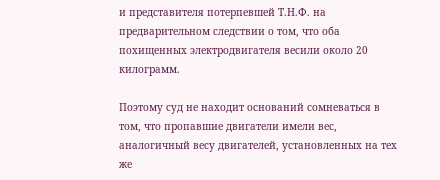и представителя потерпевшей Т.Н.Ф. на предварительном следствии о том, что оба похищенных электродвигателя весили около 20 килограмм.

Поэтому суд не находит оснований сомневаться в том, что пропавшие двигатели имели вес, аналогичный весу двигателей, установленных на тех же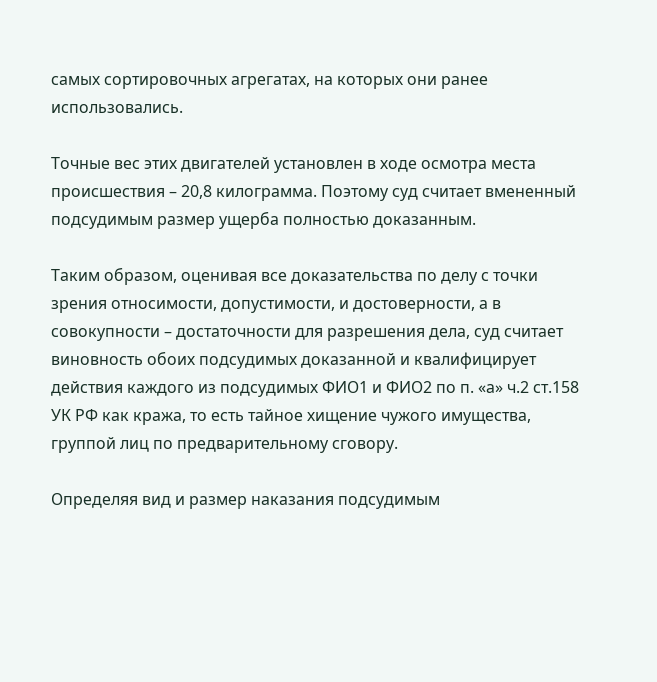самых сортировочных агрегатах, на которых они ранее использовались.

Точные вес этих двигателей установлен в ходе осмотра места происшествия – 20,8 килограмма. Поэтому суд считает вмененный подсудимым размер ущерба полностью доказанным.

Таким образом, оценивая все доказательства по делу с точки зрения относимости, допустимости, и достоверности, а в совокупности – достаточности для разрешения дела, суд считает виновность обоих подсудимых доказанной и квалифицирует действия каждого из подсудимых ФИО1 и ФИО2 по п. «а» ч.2 ст.158 УК РФ как кража, то есть тайное хищение чужого имущества, группой лиц по предварительному сговору.

Определяя вид и размер наказания подсудимым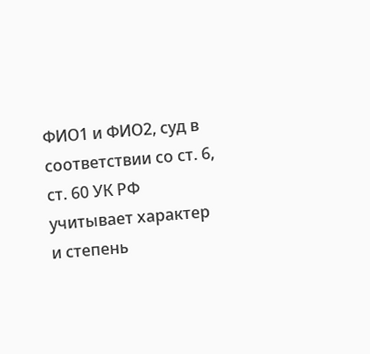ФИО1 и ФИО2, суд в соответствии со ст. 6, ст. 60 УК РФ учитывает характер и степень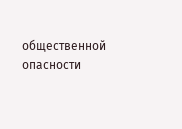общественной опасности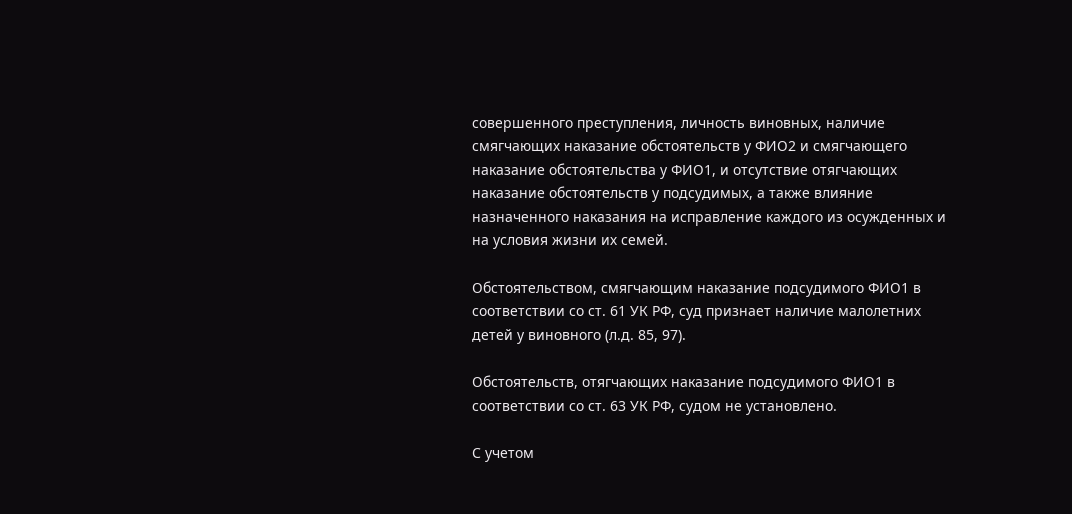совершенного преступления, личность виновных, наличие смягчающих наказание обстоятельств у ФИО2 и смягчающего наказание обстоятельства у ФИО1, и отсутствие отягчающих наказание обстоятельств у подсудимых, а также влияние назначенного наказания на исправление каждого из осужденных и на условия жизни их семей.

Обстоятельством, смягчающим наказание подсудимого ФИО1 в соответствии со ст. 61 УК РФ, суд признает наличие малолетних детей у виновного (л.д. 85, 97).

Обстоятельств, отягчающих наказание подсудимого ФИО1 в соответствии со ст. 63 УК РФ, судом не установлено.

С учетом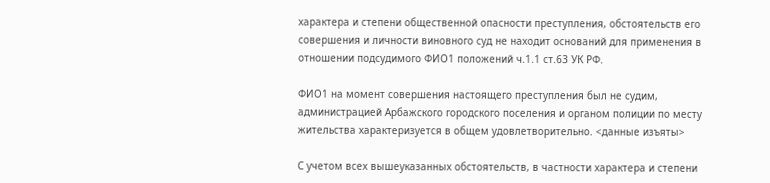характера и степени общественной опасности преступления, обстоятельств его совершения и личности виновного суд не находит оснований для применения в отношении подсудимого ФИО1 положений ч.1.1 ст.63 УК РФ.

ФИО1 на момент совершения настоящего преступления был не судим, администрацией Арбажского городского поселения и органом полиции по месту жительства характеризуется в общем удовлетворительно. <данные изъяты>

С учетом всех вышеуказанных обстоятельств, в частности характера и степени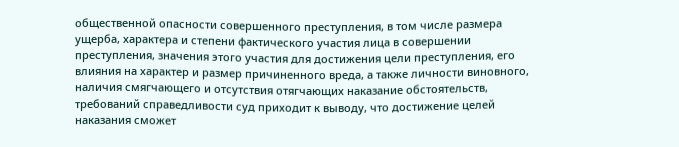общественной опасности совершенного преступления, в том числе размера ущерба, характера и степени фактического участия лица в совершении преступления, значения этого участия для достижения цели преступления, его влияния на характер и размер причиненного вреда, а также личности виновного, наличия смягчающего и отсутствия отягчающих наказание обстоятельств, требований справедливости суд приходит к выводу, что достижение целей наказания сможет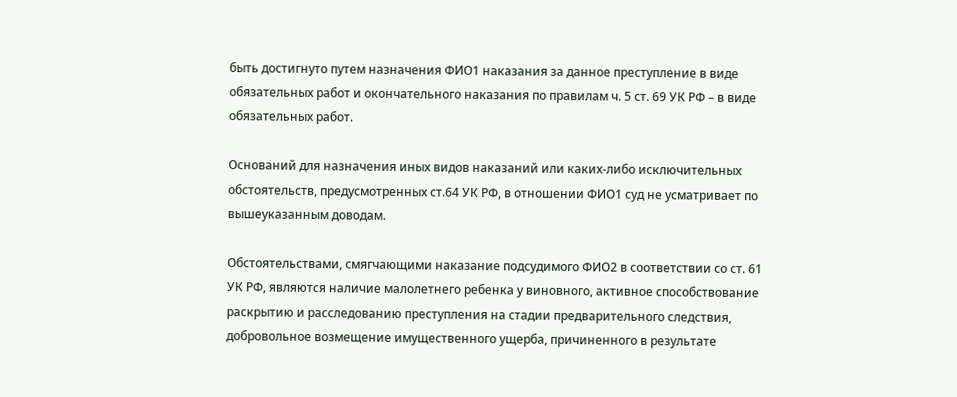быть достигнуто путем назначения ФИО1 наказания за данное преступление в виде обязательных работ и окончательного наказания по правилам ч. 5 ст. 69 УК РФ – в виде обязательных работ.

Оснований для назначения иных видов наказаний или каких-либо исключительных обстоятельств, предусмотренных ст.64 УК РФ, в отношении ФИО1 суд не усматривает по вышеуказанным доводам.

Обстоятельствами, смягчающими наказание подсудимого ФИО2 в соответствии со ст. 61 УК РФ, являются наличие малолетнего ребенка у виновного, активное способствование раскрытию и расследованию преступления на стадии предварительного следствия, добровольное возмещение имущественного ущерба, причиненного в результате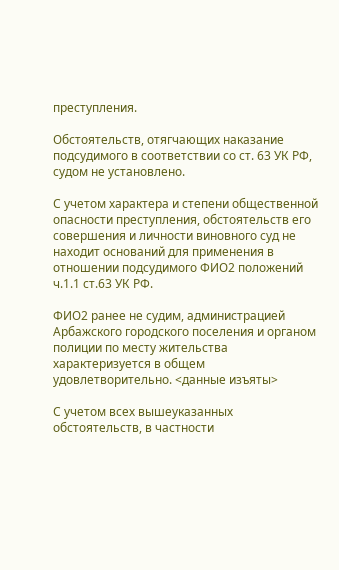преступления.

Обстоятельств, отягчающих наказание подсудимого в соответствии со ст. 63 УК РФ, судом не установлено.

С учетом характера и степени общественной опасности преступления, обстоятельств его совершения и личности виновного суд не находит оснований для применения в отношении подсудимого ФИО2 положений ч.1.1 ст.63 УК РФ.

ФИО2 ранее не судим, администрацией Арбажского городского поселения и органом полиции по месту жительства характеризуется в общем удовлетворительно. <данные изъяты>

С учетом всех вышеуказанных обстоятельств, в частности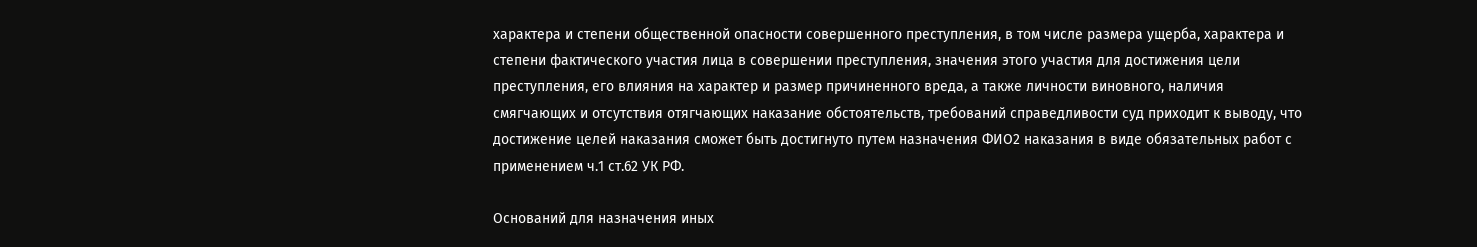характера и степени общественной опасности совершенного преступления, в том числе размера ущерба, характера и степени фактического участия лица в совершении преступления, значения этого участия для достижения цели преступления, его влияния на характер и размер причиненного вреда, а также личности виновного, наличия смягчающих и отсутствия отягчающих наказание обстоятельств, требований справедливости суд приходит к выводу, что достижение целей наказания сможет быть достигнуто путем назначения ФИО2 наказания в виде обязательных работ с применением ч.1 ст.62 УК РФ.

Оснований для назначения иных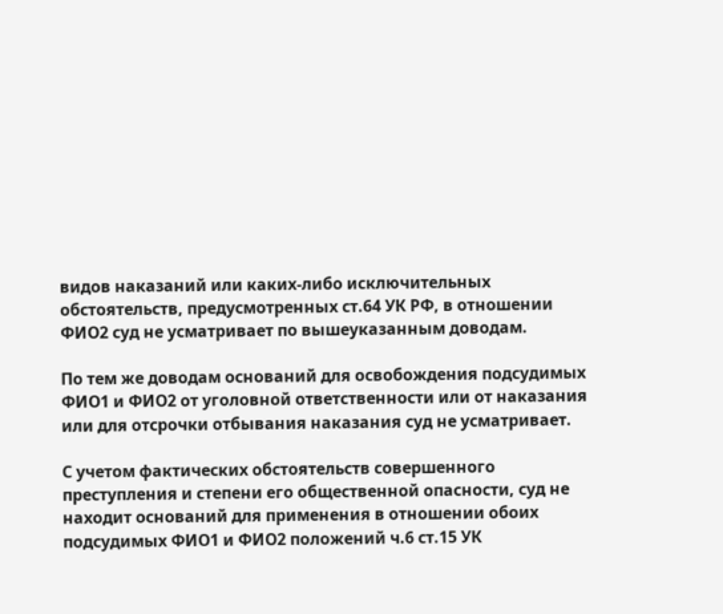видов наказаний или каких-либо исключительных обстоятельств, предусмотренных ст.64 УК РФ, в отношении ФИО2 суд не усматривает по вышеуказанным доводам.

По тем же доводам оснований для освобождения подсудимых ФИО1 и ФИО2 от уголовной ответственности или от наказания или для отсрочки отбывания наказания суд не усматривает.

С учетом фактических обстоятельств совершенного преступления и степени его общественной опасности, суд не находит оснований для применения в отношении обоих подсудимых ФИО1 и ФИО2 положений ч.6 ст.15 УК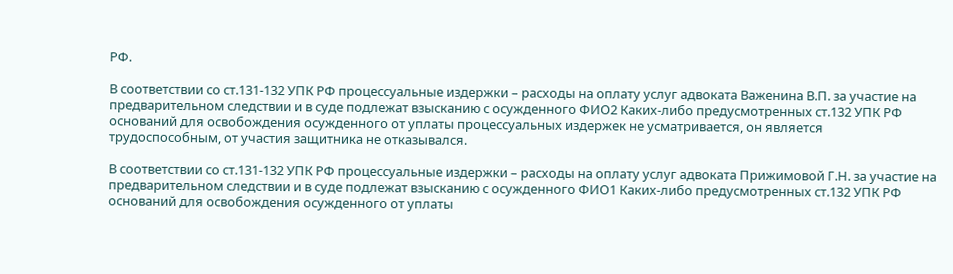РФ.

В соответствии со ст.131-132 УПК РФ процессуальные издержки – расходы на оплату услуг адвоката Важенина В.П. за участие на предварительном следствии и в суде подлежат взысканию с осужденного ФИО2 Каких-либо предусмотренных ст.132 УПК РФ оснований для освобождения осужденного от уплаты процессуальных издержек не усматривается, он является трудоспособным, от участия защитника не отказывался.

В соответствии со ст.131-132 УПК РФ процессуальные издержки – расходы на оплату услуг адвоката Прижимовой Г.Н. за участие на предварительном следствии и в суде подлежат взысканию с осужденного ФИО1 Каких-либо предусмотренных ст.132 УПК РФ оснований для освобождения осужденного от уплаты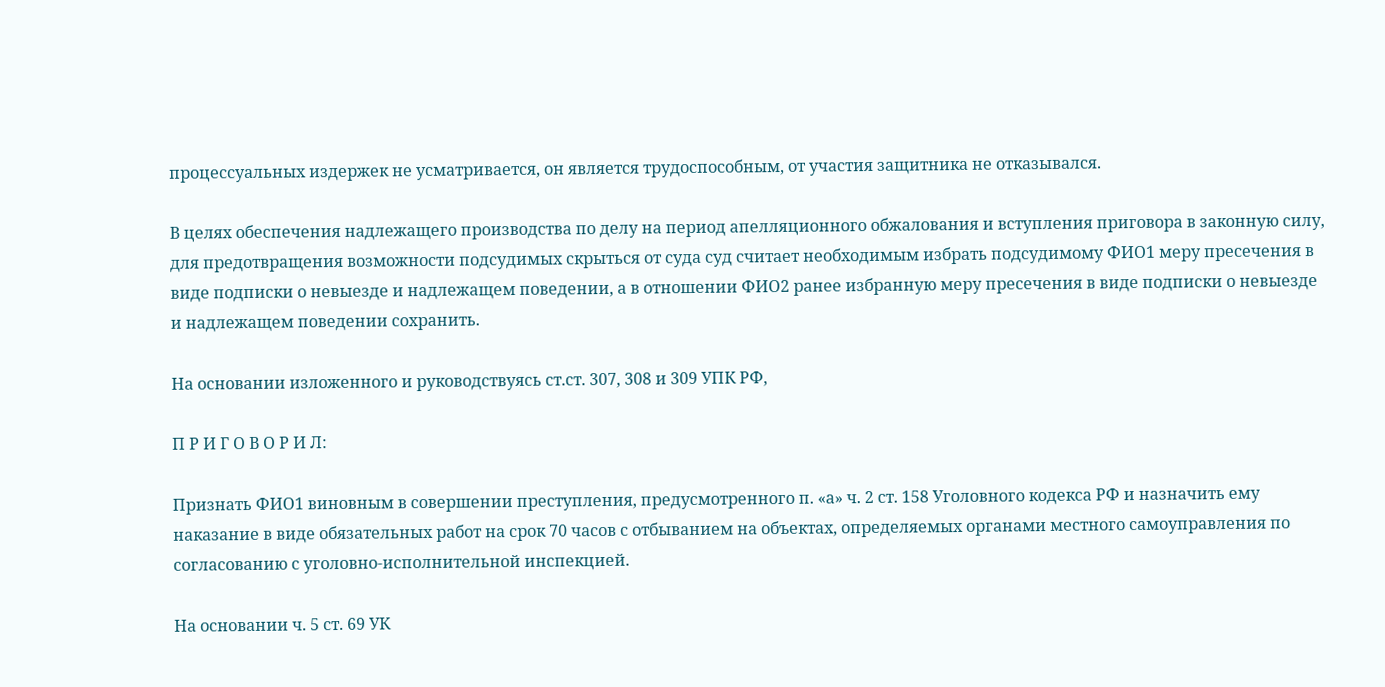процессуальных издержек не усматривается, он является трудоспособным, от участия защитника не отказывался.

В целях обеспечения надлежащего производства по делу на период апелляционного обжалования и вступления приговора в законную силу, для предотвращения возможности подсудимых скрыться от суда суд считает необходимым избрать подсудимому ФИО1 меру пресечения в виде подписки о невыезде и надлежащем поведении, а в отношении ФИО2 ранее избранную меру пресечения в виде подписки о невыезде и надлежащем поведении сохранить.

На основании изложенного и руководствуясь ст.ст. 307, 308 и 309 УПК РФ,

П Р И Г О В О Р И Л:

Признать ФИО1 виновным в совершении преступления, предусмотренного п. «а» ч. 2 ст. 158 Уголовного кодекса РФ и назначить ему наказание в виде обязательных работ на срок 70 часов с отбыванием на объектах, определяемых органами местного самоуправления по согласованию с уголовно-исполнительной инспекцией.

На основании ч. 5 ст. 69 УК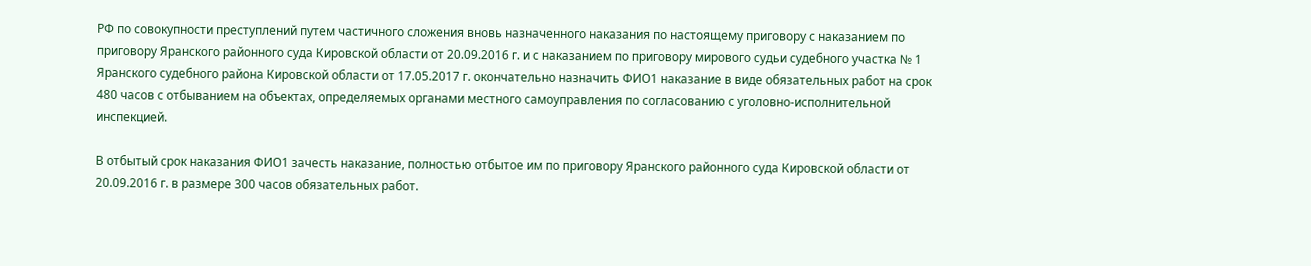РФ по совокупности преступлений путем частичного сложения вновь назначенного наказания по настоящему приговору с наказанием по приговору Яранского районного суда Кировской области от 20.09.2016 г. и с наказанием по приговору мирового судьи судебного участка № 1 Яранского судебного района Кировской области от 17.05.2017 г. окончательно назначить ФИО1 наказание в виде обязательных работ на срок 480 часов с отбыванием на объектах, определяемых органами местного самоуправления по согласованию с уголовно-исполнительной инспекцией.

В отбытый срок наказания ФИО1 зачесть наказание, полностью отбытое им по приговору Яранского районного суда Кировской области от 20.09.2016 г. в размере 300 часов обязательных работ.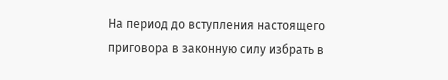На период до вступления настоящего приговора в законную силу избрать в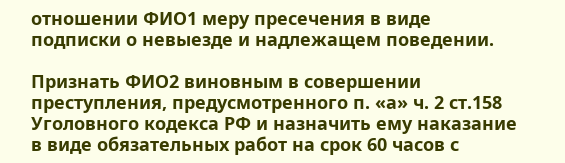отношении ФИО1 меру пресечения в виде подписки о невыезде и надлежащем поведении.

Признать ФИО2 виновным в совершении преступления, предусмотренного п. «а» ч. 2 ст.158 Уголовного кодекса РФ и назначить ему наказание в виде обязательных работ на срок 60 часов с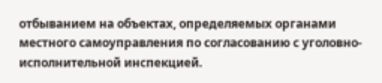отбыванием на объектах, определяемых органами местного самоуправления по согласованию с уголовно-исполнительной инспекцией.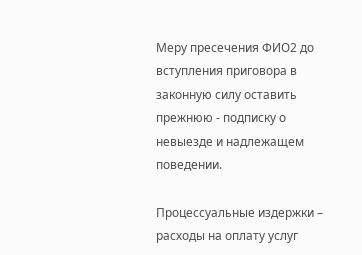Меру пресечения ФИО2 до вступления приговора в законную силу оставить прежнюю - подписку о невыезде и надлежащем поведении.

Процессуальные издержки – расходы на оплату услуг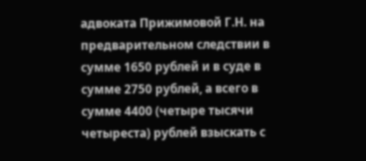адвоката Прижимовой Г.Н. на предварительном следствии в сумме 1650 рублей и в суде в сумме 2750 рублей, а всего в сумме 4400 (четыре тысячи четыреста) рублей взыскать с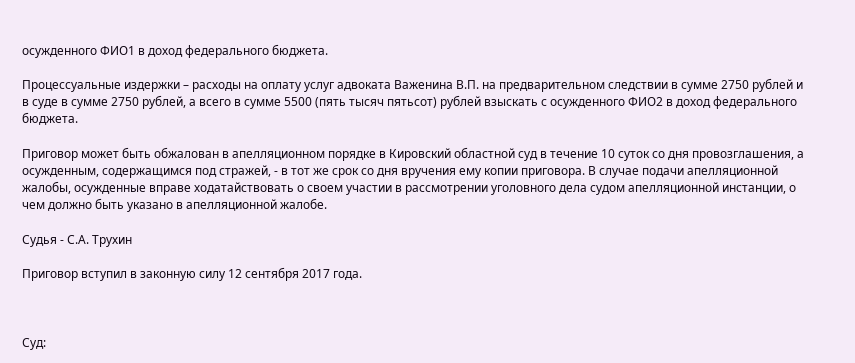осужденного ФИО1 в доход федерального бюджета.

Процессуальные издержки – расходы на оплату услуг адвоката Важенина В.П. на предварительном следствии в сумме 2750 рублей и в суде в сумме 2750 рублей, а всего в сумме 5500 (пять тысяч пятьсот) рублей взыскать с осужденного ФИО2 в доход федерального бюджета.

Приговор может быть обжалован в апелляционном порядке в Кировский областной суд в течение 10 суток со дня провозглашения, а осужденным, содержащимся под стражей, - в тот же срок со дня вручения ему копии приговора. В случае подачи апелляционной жалобы, осужденные вправе ходатайствовать о своем участии в рассмотрении уголовного дела судом апелляционной инстанции, о чем должно быть указано в апелляционной жалобе.

Судья - С.А. Трухин

Приговор вступил в законную силу 12 сентября 2017 года.



Суд: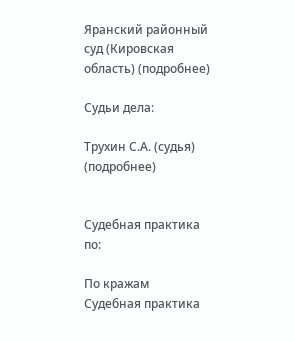Яранский районный суд (Кировская область) (подробнее)

Судьи дела:

Трухин С.А. (судья) (подробнее)


Судебная практика по:

По кражам
Судебная практика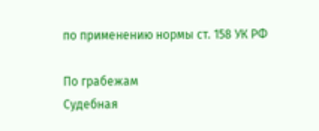по применению нормы ст. 158 УК РФ

По грабежам
Судебная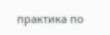практика по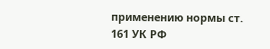применению нормы ст. 161 УК РФ